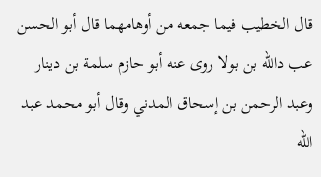قال الخطيب فيما جمعه من أوهامهما قال أبو الحسن
عب دالله بن بولا روى عنه أبو حازم سلمة بن دينار وعبد الرحمن بن إسحاق المدني وقال أبو محمد عبد الله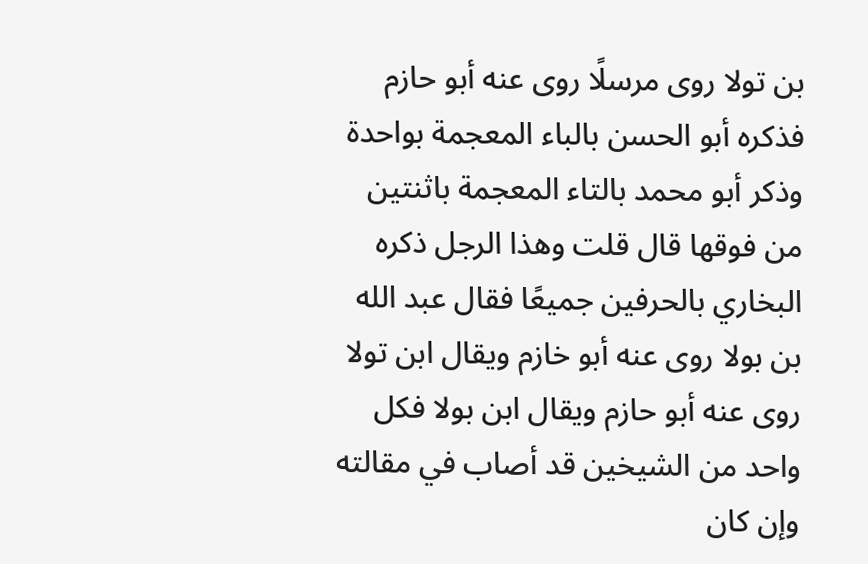بن تولا روى مرسلًا روى عنه أبو حازم فذكره أبو الحسن بالباء المعجمة بواحدة وذكر أبو محمد بالتاء المعجمة باثنتين من فوقها قال قلت وهذا الرجل ذكره البخاري بالحرفين جميعًا فقال عبد الله بن بولا روى عنه أبو خازم ويقال ابن تولا روى عنه أبو حازم ويقال ابن بولا فكل واحد من الشيخين قد أصاب في مقالته وإن كان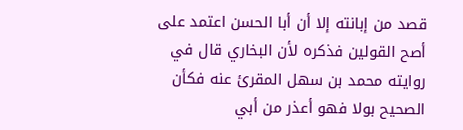قصد من إبانته إلا أن أبا الحسن اعتمد على أصح القولين فذكره لأن البخاري قال في روايته محمد بن سهل المقرئ عنه فكأن الصحيح بولا فهو أعذر من أبي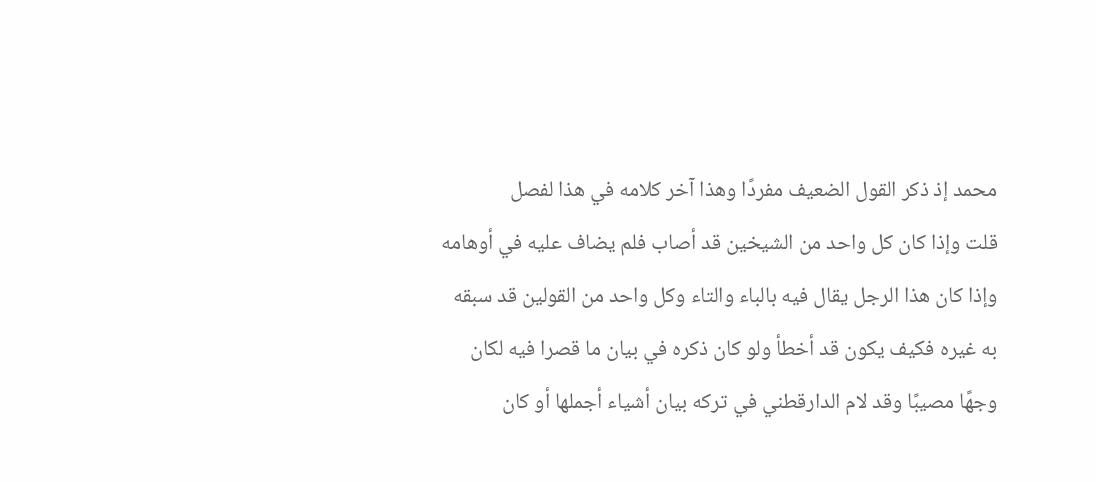محمد إذ ذكر القول الضعيف مفردًا وهذا آخر كلامه في هذا لفصل
قلت وإذا كان كل واحد من الشيخين قد أصاب فلم يضاف عليه في أوهامه وإذا كان هذا الرجل يقال فيه بالباء والتاء وكل واحد من القولين قد سبقه به غيره فكيف يكون قد أخطأ ولو كان ذكره في بيان ما قصرا فيه لكان وجهًا مصيبًا وقد لام الدارقطني في تركه بيان أشياء أجملها أو كان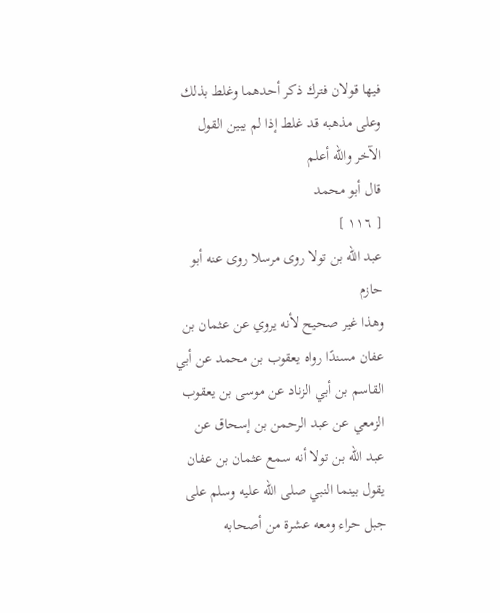فيها قولان فترك ذكر أحدهما وغلط بذلك وعلى مذهبه قد غلط إذا لم يبين القول الآخر والله أعلم
قال أبو محمد
[ ١١٦ ]
عبد الله بن تولا روى مرسلا روى عنه أبو حازم
وهذا غير صحيح لأنه يروي عن عثمان بن عفان مسندًا رواه يعقوب بن محمد عن أبي القاسم بن أبي الزناد عن موسى بن يعقوب الزمعي عن عبد الرحمن بن إسحاق عن عبد الله بن تولا أنه سمع عثمان بن عفان يقول بينما النبي صلى الله عليه وسلم على جبل حراء ومعه عشرة من أصحابه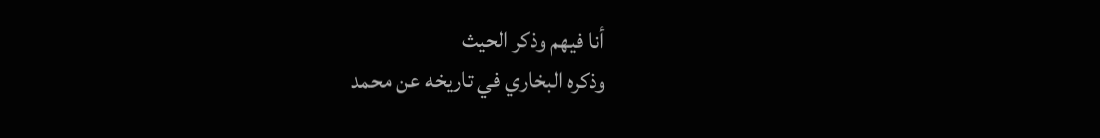أنا فيهم وذكر الحيث
وذكره البخاري في تاريخه عن محمد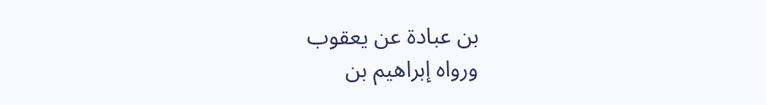بن عبادة عن يعقوب
ورواه إبراهيم بن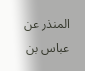المنذر عن عباس بن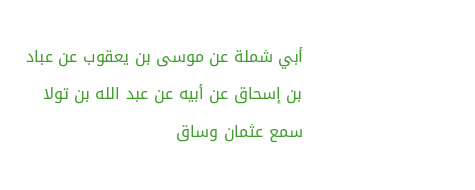أبي شملة عن موسى بن يعقوب عن عباد بن إسحاق عن أبيه عن عبد الله بن تولا سمع عثمان وساق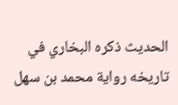الحديث ذكره البخاري في تاريخه رواية محمد بن سهل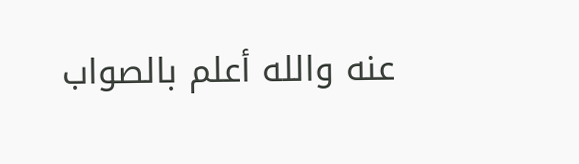عنه والله أعلم بالصواب